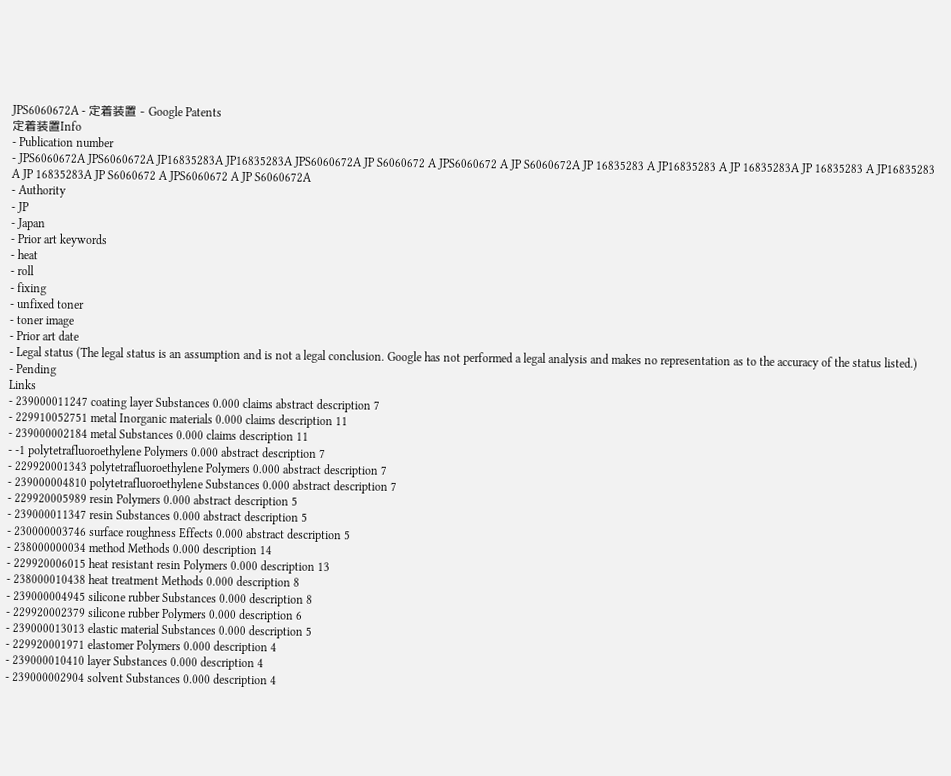JPS6060672A - 定着装置 - Google Patents
定着装置Info
- Publication number
- JPS6060672A JPS6060672A JP16835283A JP16835283A JPS6060672A JP S6060672 A JPS6060672 A JP S6060672A JP 16835283 A JP16835283 A JP 16835283A JP 16835283 A JP16835283 A JP 16835283A JP S6060672 A JPS6060672 A JP S6060672A
- Authority
- JP
- Japan
- Prior art keywords
- heat
- roll
- fixing
- unfixed toner
- toner image
- Prior art date
- Legal status (The legal status is an assumption and is not a legal conclusion. Google has not performed a legal analysis and makes no representation as to the accuracy of the status listed.)
- Pending
Links
- 239000011247 coating layer Substances 0.000 claims abstract description 7
- 229910052751 metal Inorganic materials 0.000 claims description 11
- 239000002184 metal Substances 0.000 claims description 11
- -1 polytetrafluoroethylene Polymers 0.000 abstract description 7
- 229920001343 polytetrafluoroethylene Polymers 0.000 abstract description 7
- 239000004810 polytetrafluoroethylene Substances 0.000 abstract description 7
- 229920005989 resin Polymers 0.000 abstract description 5
- 239000011347 resin Substances 0.000 abstract description 5
- 230000003746 surface roughness Effects 0.000 abstract description 5
- 238000000034 method Methods 0.000 description 14
- 229920006015 heat resistant resin Polymers 0.000 description 13
- 238000010438 heat treatment Methods 0.000 description 8
- 239000004945 silicone rubber Substances 0.000 description 8
- 229920002379 silicone rubber Polymers 0.000 description 6
- 239000013013 elastic material Substances 0.000 description 5
- 229920001971 elastomer Polymers 0.000 description 4
- 239000010410 layer Substances 0.000 description 4
- 239000002904 solvent Substances 0.000 description 4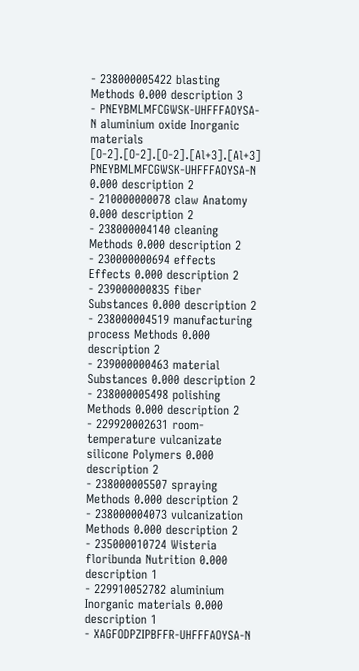- 238000005422 blasting Methods 0.000 description 3
- PNEYBMLMFCGWSK-UHFFFAOYSA-N aluminium oxide Inorganic materials [O-2].[O-2].[O-2].[Al+3].[Al+3] PNEYBMLMFCGWSK-UHFFFAOYSA-N 0.000 description 2
- 210000000078 claw Anatomy 0.000 description 2
- 238000004140 cleaning Methods 0.000 description 2
- 230000000694 effects Effects 0.000 description 2
- 239000000835 fiber Substances 0.000 description 2
- 238000004519 manufacturing process Methods 0.000 description 2
- 239000000463 material Substances 0.000 description 2
- 238000005498 polishing Methods 0.000 description 2
- 229920002631 room-temperature vulcanizate silicone Polymers 0.000 description 2
- 238000005507 spraying Methods 0.000 description 2
- 238000004073 vulcanization Methods 0.000 description 2
- 235000010724 Wisteria floribunda Nutrition 0.000 description 1
- 229910052782 aluminium Inorganic materials 0.000 description 1
- XAGFODPZIPBFFR-UHFFFAOYSA-N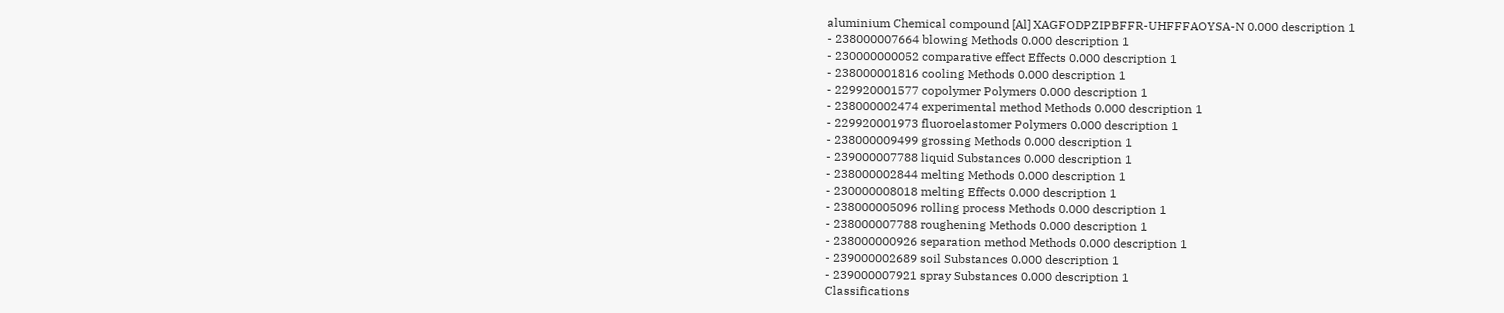aluminium Chemical compound [Al] XAGFODPZIPBFFR-UHFFFAOYSA-N 0.000 description 1
- 238000007664 blowing Methods 0.000 description 1
- 230000000052 comparative effect Effects 0.000 description 1
- 238000001816 cooling Methods 0.000 description 1
- 229920001577 copolymer Polymers 0.000 description 1
- 238000002474 experimental method Methods 0.000 description 1
- 229920001973 fluoroelastomer Polymers 0.000 description 1
- 238000009499 grossing Methods 0.000 description 1
- 239000007788 liquid Substances 0.000 description 1
- 238000002844 melting Methods 0.000 description 1
- 230000008018 melting Effects 0.000 description 1
- 238000005096 rolling process Methods 0.000 description 1
- 238000007788 roughening Methods 0.000 description 1
- 238000000926 separation method Methods 0.000 description 1
- 239000002689 soil Substances 0.000 description 1
- 239000007921 spray Substances 0.000 description 1
Classifications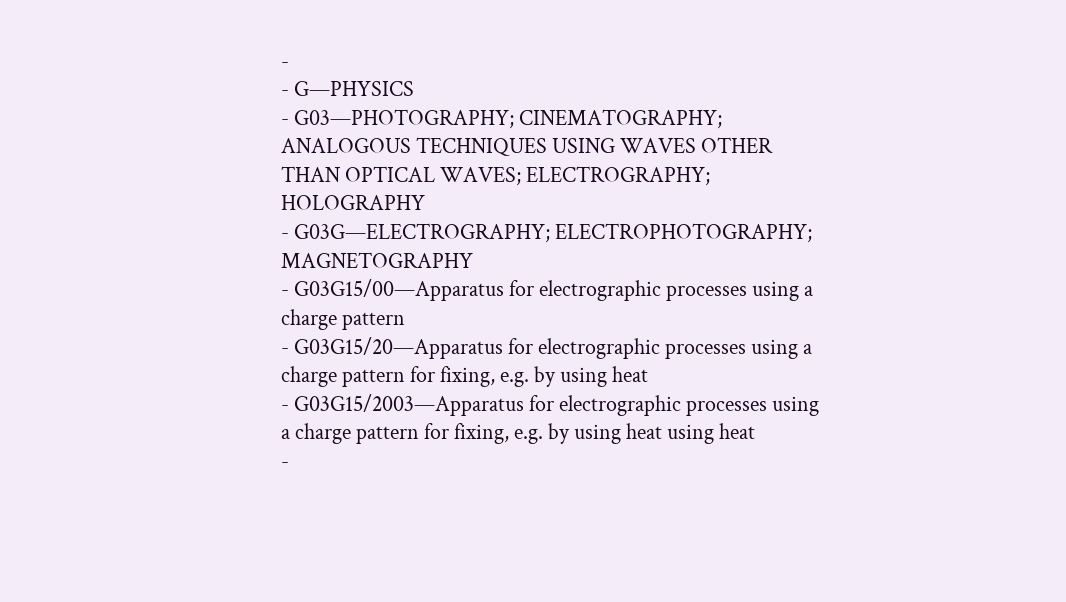-
- G—PHYSICS
- G03—PHOTOGRAPHY; CINEMATOGRAPHY; ANALOGOUS TECHNIQUES USING WAVES OTHER THAN OPTICAL WAVES; ELECTROGRAPHY; HOLOGRAPHY
- G03G—ELECTROGRAPHY; ELECTROPHOTOGRAPHY; MAGNETOGRAPHY
- G03G15/00—Apparatus for electrographic processes using a charge pattern
- G03G15/20—Apparatus for electrographic processes using a charge pattern for fixing, e.g. by using heat
- G03G15/2003—Apparatus for electrographic processes using a charge pattern for fixing, e.g. by using heat using heat
-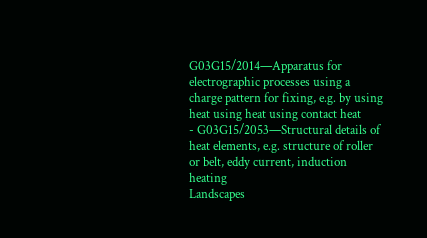G03G15/2014—Apparatus for electrographic processes using a charge pattern for fixing, e.g. by using heat using heat using contact heat
- G03G15/2053—Structural details of heat elements, e.g. structure of roller or belt, eddy current, induction heating
Landscapes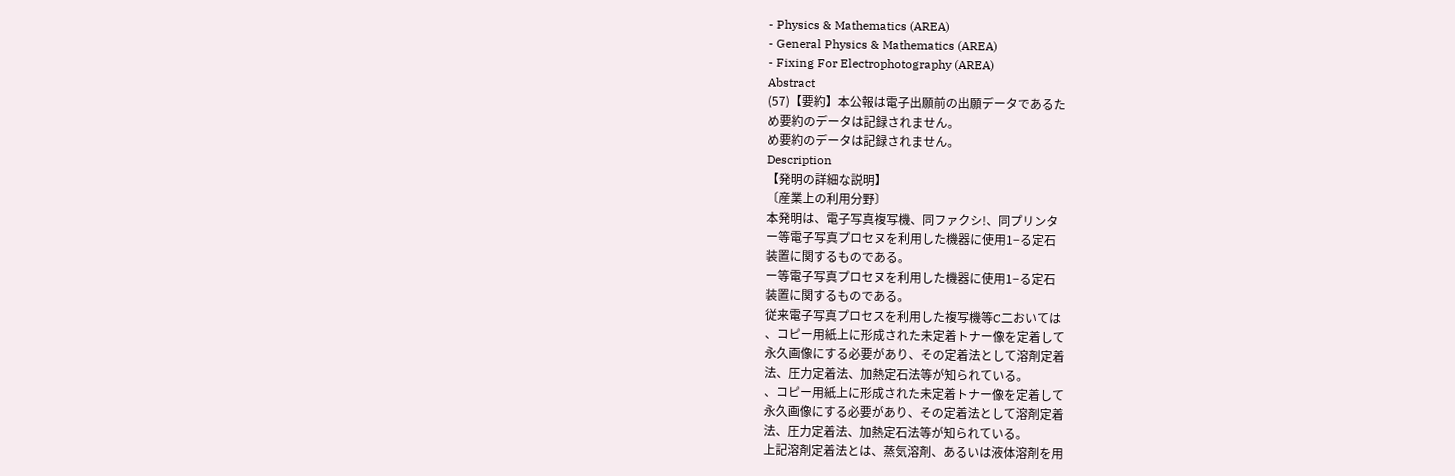- Physics & Mathematics (AREA)
- General Physics & Mathematics (AREA)
- Fixing For Electrophotography (AREA)
Abstract
(57)【要約】本公報は電子出願前の出願データであるた
め要約のデータは記録されません。
め要約のデータは記録されません。
Description
【発明の詳細な説明】
〔産業上の利用分野〕
本発明は、電子写真複写機、同ファクシ!、同プリンタ
ー等電子写真プロセヌを利用した機器に使用1−る定石
装置に関するものである。
ー等電子写真プロセヌを利用した機器に使用1−る定石
装置に関するものである。
従来電子写真プロセスを利用した複写機等C二おいては
、コピー用紙上に形成された未定着トナー像を定着して
永久画像にする必要があり、その定着法として溶剤定着
法、圧力定着法、加熱定石法等が知られている。
、コピー用紙上に形成された未定着トナー像を定着して
永久画像にする必要があり、その定着法として溶剤定着
法、圧力定着法、加熱定石法等が知られている。
上記溶剤定着法とは、蒸気溶剤、あるいは液体溶剤を用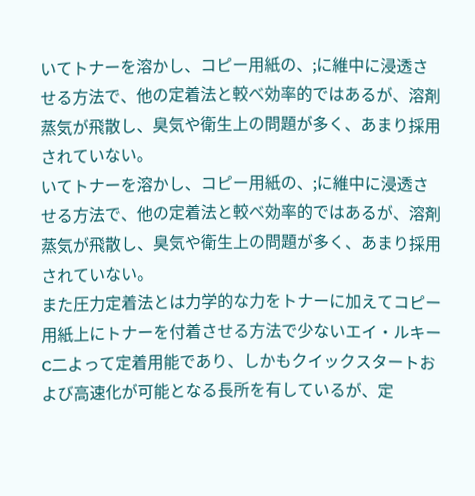いてトナーを溶かし、コピー用紙の、;に維中に浸透さ
せる方法で、他の定着法と較べ効率的ではあるが、溶剤
蒸気が飛散し、臭気や衛生上の問題が多く、あまり採用
されていない。
いてトナーを溶かし、コピー用紙の、;に維中に浸透さ
せる方法で、他の定着法と較べ効率的ではあるが、溶剤
蒸気が飛散し、臭気や衛生上の問題が多く、あまり採用
されていない。
また圧力定着法とは力学的な力をトナーに加えてコピー
用紙上にトナーを付着させる方法で少ないエイ・ルキー
C二よって定着用能であり、しかもクイックスタートお
よび高速化が可能となる長所を有しているが、定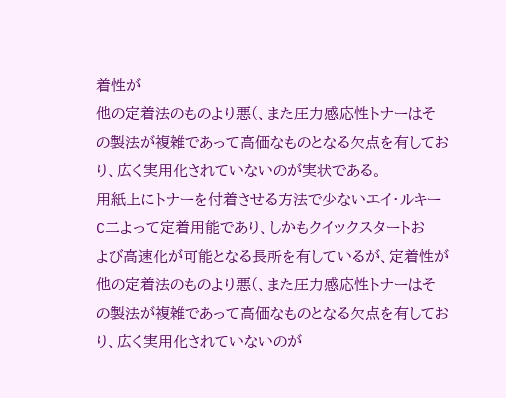着性が
他の定着法のものより悪(、また圧力感応性トナーはそ
の製法が複雑であって高価なものとなる欠点を有してお
り、広く実用化されていないのが実状である。
用紙上にトナーを付着させる方法で少ないエイ・ルキー
C二よって定着用能であり、しかもクイックスタートお
よび高速化が可能となる長所を有しているが、定着性が
他の定着法のものより悪(、また圧力感応性トナーはそ
の製法が複雑であって高価なものとなる欠点を有してお
り、広く実用化されていないのが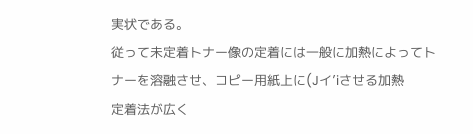実状である。
従って未定着トナー像の定着には一般に加熱によってト
ナーを溶融させ、コピー用紙上に(Jイ’iさせる加熱
定着法が広く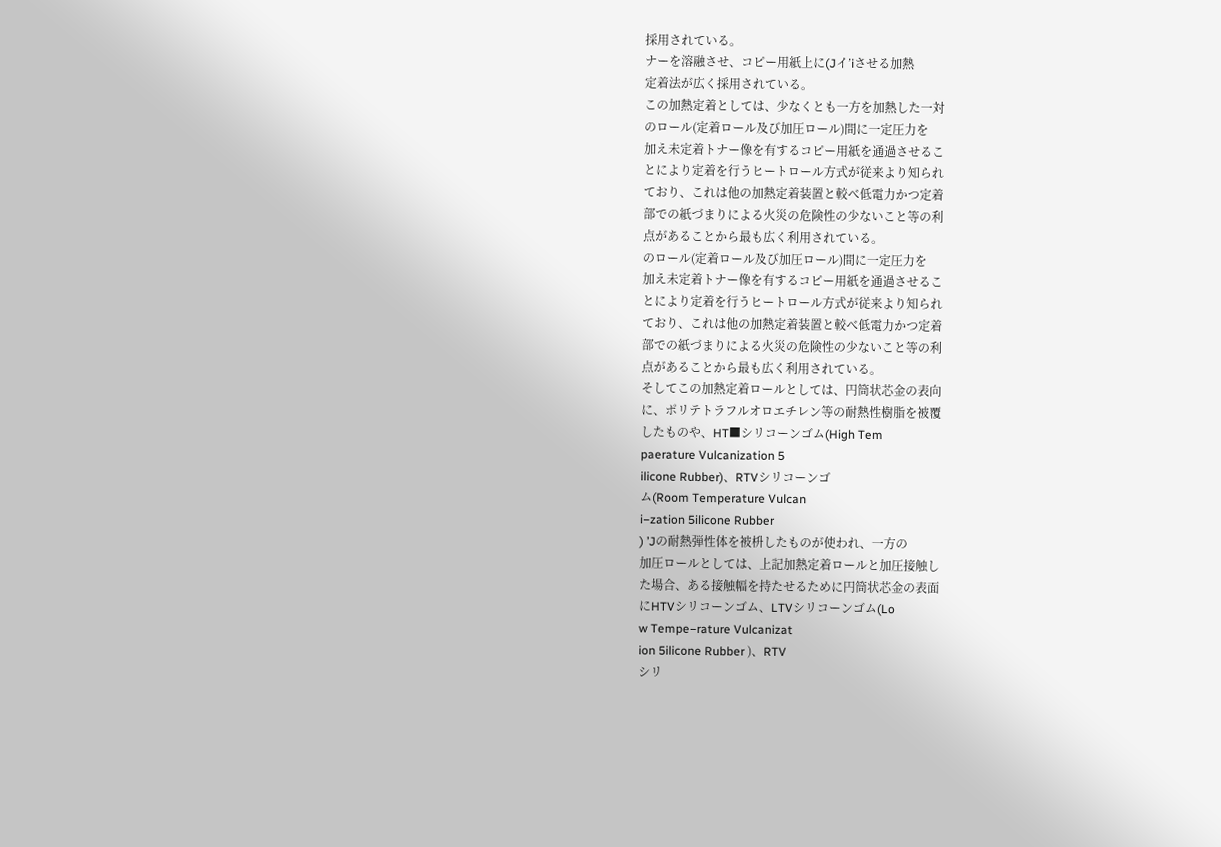採用されている。
ナーを溶融させ、コピー用紙上に(Jイ’iさせる加熱
定着法が広く採用されている。
この加熱定着としては、少なくとも一方を加熱した一対
のロール(定着ロール及び加圧ロール)間に一定圧力を
加え未定着トナー像を有するコピー用紙を通過させるこ
とにより定着を行うヒートロール方式が従来より知られ
ており、これは他の加熱定着装置と較べ低電力かつ定着
部での紙づまりによる火災の危険性の少ないこと等の利
点があることから最も広く利用されている。
のロール(定着ロール及び加圧ロール)間に一定圧力を
加え未定着トナー像を有するコピー用紙を通過させるこ
とにより定着を行うヒートロール方式が従来より知られ
ており、これは他の加熱定着装置と較べ低電力かつ定着
部での紙づまりによる火災の危険性の少ないこと等の利
点があることから最も広く利用されている。
そしてこの加熱定着ロールとしては、円筒状芯金の表向
に、ポリテトラフルオロエチレン等の耐熱性樹脂を被覆
したものや、HT■シリコーンゴム(High Tem
paerature Vulcanization 5
ilicone Rubber)、RTVシリコーンゴ
ム(Room Temperature Vulcan
i−zation 5ilicone Rubber
) ’Jの耐熱弾性体を被枡したものが使われ、一方の
加圧ロールとしては、上記加熱定着ロールと加圧接触し
た場合、ある接触幅を持たせるために円筒状芯金の表面
にHTVシリコーンゴム、LTVシリコーンゴム(Lo
w Tempe−rature Vulcanizat
ion 5ilicone Rubber )、RTV
シリ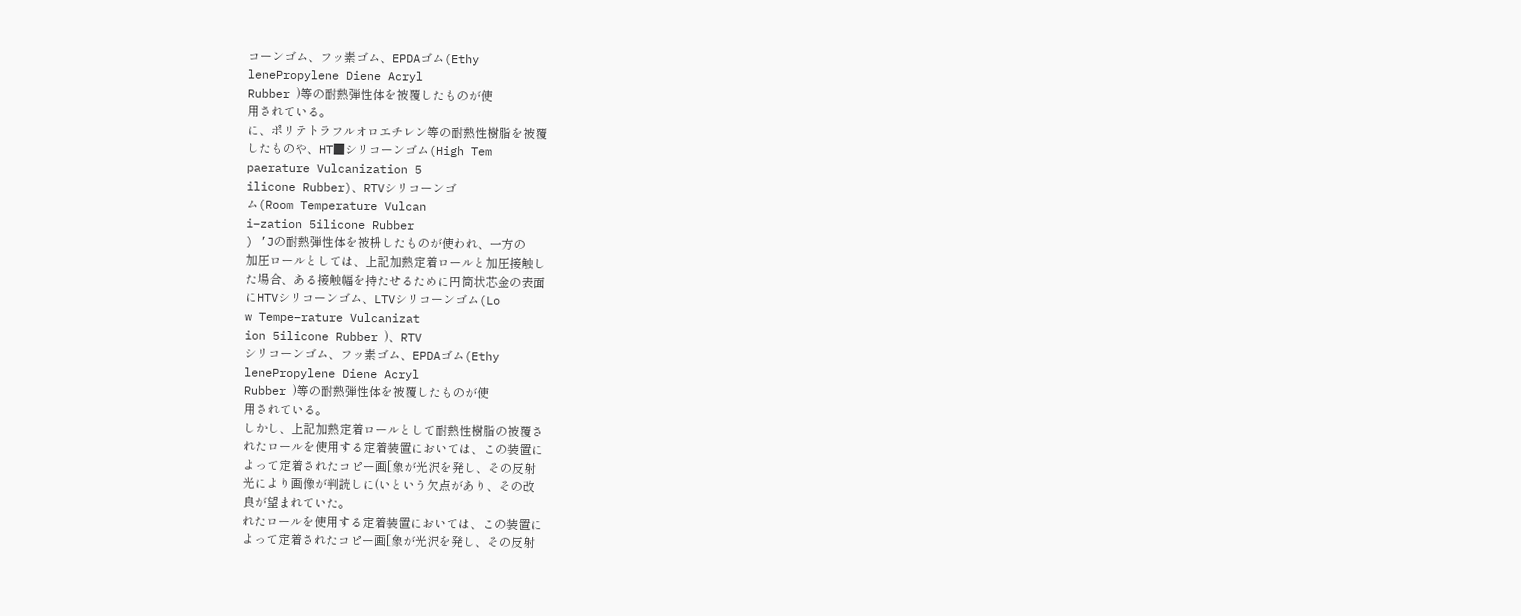コーンゴム、フッ素ゴム、EPDAゴム(Ethy
lenePropylene Diene Acryl
Rubber )等の耐熱弾性体を被覆したものが使
用されている。
に、ポリテトラフルオロエチレン等の耐熱性樹脂を被覆
したものや、HT■シリコーンゴム(High Tem
paerature Vulcanization 5
ilicone Rubber)、RTVシリコーンゴ
ム(Room Temperature Vulcan
i−zation 5ilicone Rubber
) ’Jの耐熱弾性体を被枡したものが使われ、一方の
加圧ロールとしては、上記加熱定着ロールと加圧接触し
た場合、ある接触幅を持たせるために円筒状芯金の表面
にHTVシリコーンゴム、LTVシリコーンゴム(Lo
w Tempe−rature Vulcanizat
ion 5ilicone Rubber )、RTV
シリコーンゴム、フッ素ゴム、EPDAゴム(Ethy
lenePropylene Diene Acryl
Rubber )等の耐熱弾性体を被覆したものが使
用されている。
しかし、上記加熱定着ロールとして耐熱性樹脂の被覆さ
れたロールを使用する定着装置においては、この装置に
よって定着されたコピー画[象が光沢を発し、その反射
光により画像が判読しに(いという欠点があり、その改
良が望まれていた。
れたロールを使用する定着装置においては、この装置に
よって定着されたコピー画[象が光沢を発し、その反射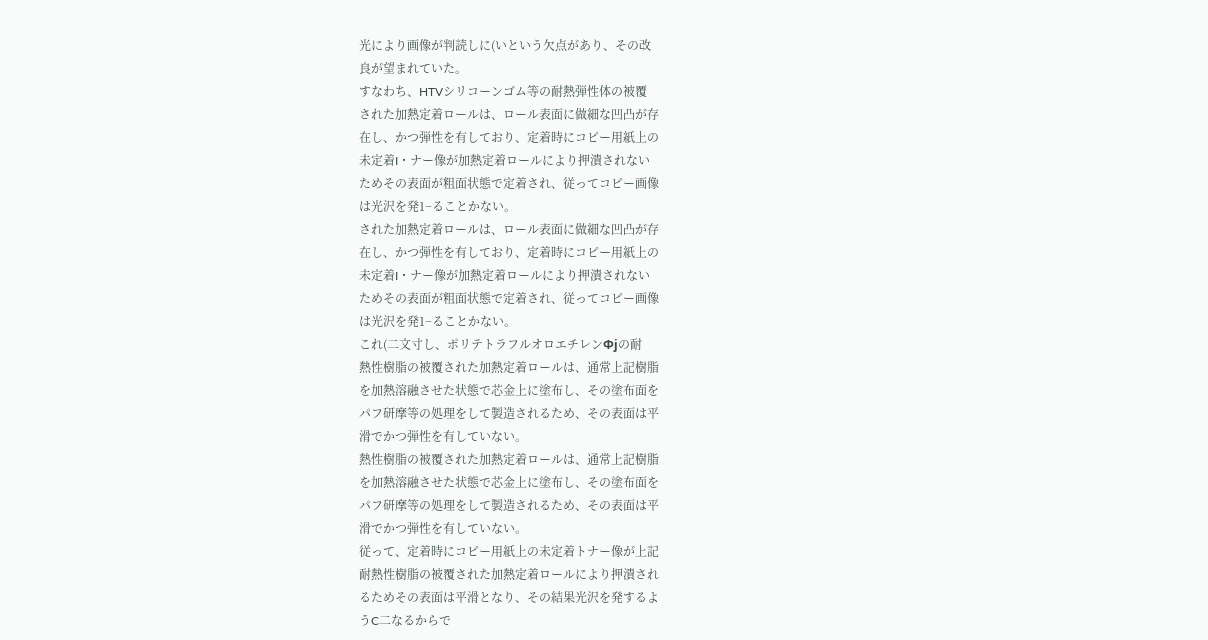光により画像が判読しに(いという欠点があり、その改
良が望まれていた。
すなわち、HTVシリコーンゴム等の耐熱弾性体の被覆
された加熱定着ロールは、ロール表面に做細な凹凸が存
在し、かつ弾性を有しており、定着時にコピー用紙上の
未定着I・ナー像が加熱定着ロールにより押潰されない
ためその表面が粗面状態で定着され、従ってコピー画像
は光沢を発1−ることかない。
された加熱定着ロールは、ロール表面に做細な凹凸が存
在し、かつ弾性を有しており、定着時にコピー用紙上の
未定着I・ナー像が加熱定着ロールにより押潰されない
ためその表面が粗面状態で定着され、従ってコピー画像
は光沢を発1−ることかない。
これ(二文寸し、ポリテトラフルオロエチレンΦjの耐
熱性樹脂の被覆された加熱定着ロールは、通常上記樹脂
を加熱溶融させた状態で芯金上に塗布し、その塗布面を
パフ研摩等の処理をして製造されるため、その表面は平
滑でかつ弾性を有していない。
熱性樹脂の被覆された加熱定着ロールは、通常上記樹脂
を加熱溶融させた状態で芯金上に塗布し、その塗布面を
パフ研摩等の処理をして製造されるため、その表面は平
滑でかつ弾性を有していない。
従って、定着時にコピー用紙上の未定着トナー像が上記
耐熱性樹脂の被覆された加熱定着ロールにより押潰され
るためその表面は平滑となり、その結果光沢を発するよ
うC二なるからで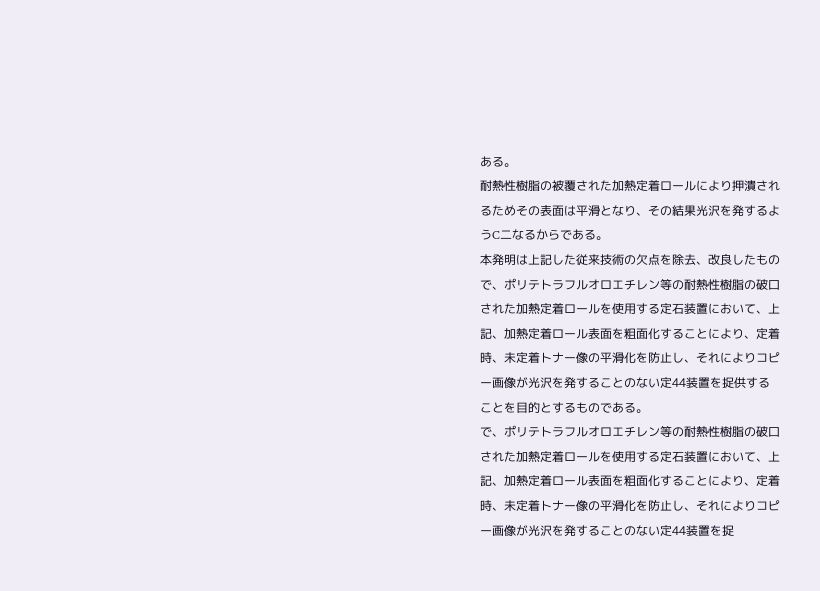ある。
耐熱性樹脂の被覆された加熱定着ロールにより押潰され
るためその表面は平滑となり、その結果光沢を発するよ
うC二なるからである。
本発明は上記した従来技術の欠点を除去、改良したもの
で、ポリテトラフルオロエチレン等の耐熱性樹脂の破口
された加熱定着ロールを使用する定石装置において、上
記、加熱定着ロール表面を粗面化することにより、定着
時、未定着トナー像の平滑化を防止し、それによりコピ
ー画像が光沢を発することのない定44装置を捉供する
ことを目的とするものである。
で、ポリテトラフルオロエチレン等の耐熱性樹脂の破口
された加熱定着ロールを使用する定石装置において、上
記、加熱定着ロール表面を粗面化することにより、定着
時、未定着トナー像の平滑化を防止し、それによりコピ
ー画像が光沢を発することのない定44装置を捉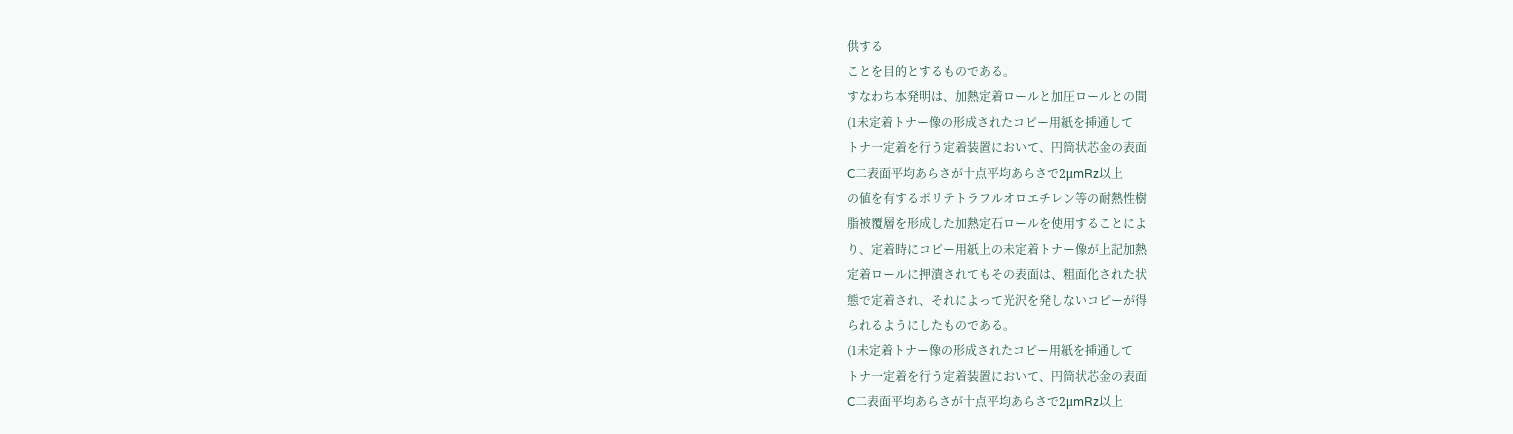供する
ことを目的とするものである。
すなわち本発明は、加熱定着ロールと加圧ロールとの間
(1未定着トナー像の形成されたコピー用紙を挿通して
トナ一定着を行う定着装置において、円筒状芯金の表面
C二表面平均あらさが十点平均あらさで2μmRz以上
の値を有するポリテトラフルオロエチレン等の耐熱性樹
脂被覆層を形成した加熱定石ロールを使用することによ
り、定着時にコピー用紙上の未定着トナー像が上記加熱
定着ロールに押潰されてもその表面は、粗面化された状
態で定着され、それによって光沢を発しないコピーが得
られるようにしたものである。
(1未定着トナー像の形成されたコピー用紙を挿通して
トナ一定着を行う定着装置において、円筒状芯金の表面
C二表面平均あらさが十点平均あらさで2μmRz以上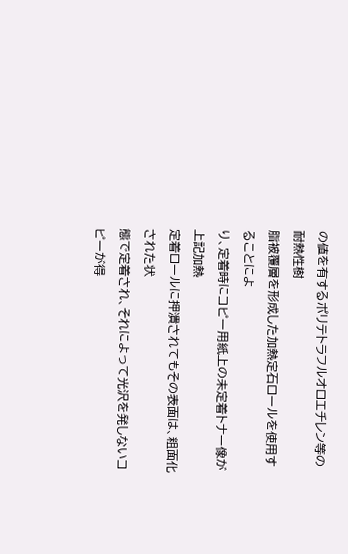の値を有するポリテトラフルオロエチレン等の耐熱性樹
脂被覆層を形成した加熱定石ロールを使用することによ
り、定着時にコピー用紙上の未定着トナー像が上記加熱
定着ロールに押潰されてもその表面は、粗面化された状
態で定着され、それによって光沢を発しないコピーが得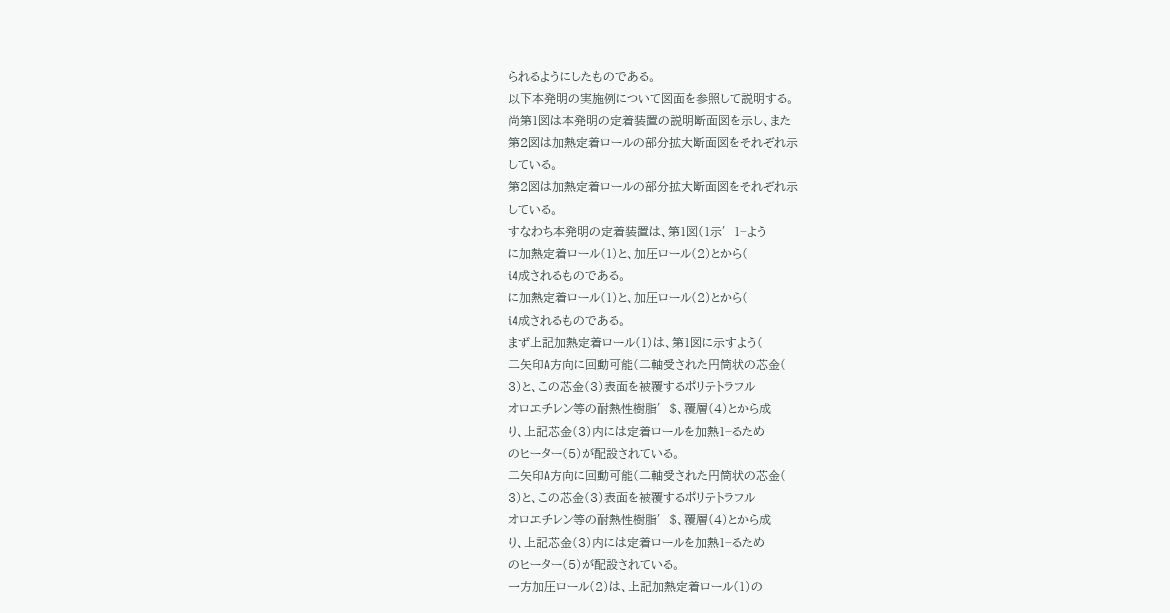られるようにしたものである。
以下本発明の実施例について図面を参照して説明する。
尚第1図は本発明の定着装置の説明断面図を示し、また
第2図は加熱定着ロールの部分拡大断面図をそれぞれ示
している。
第2図は加熱定着ロールの部分拡大断面図をそれぞれ示
している。
すなわち本発明の定着装置は、第1図(1示′1−よう
に加熱定着ロール(1)と、加圧ロール(2)とから(
i4成されるものである。
に加熱定着ロール(1)と、加圧ロール(2)とから(
i4成されるものである。
まず上記加熱定着ロール(1)は、第1図に示すよう(
二矢印A方向に回動可能(二軸受された円筒状の芯金(
3)と、この芯金(3)表面を被覆するポリテトラフル
オロエチレン等の耐熱性樹脂′$、覆層(4)とから成
り、上記芯金(3)内には定着ロールを加熱1−るため
のヒーター(5)が配設されている。
二矢印A方向に回動可能(二軸受された円筒状の芯金(
3)と、この芯金(3)表面を被覆するポリテトラフル
オロエチレン等の耐熱性樹脂′$、覆層(4)とから成
り、上記芯金(3)内には定着ロールを加熱1−るため
のヒーター(5)が配設されている。
一方加圧ロール(2)は、上記加熱定着ロール(1)の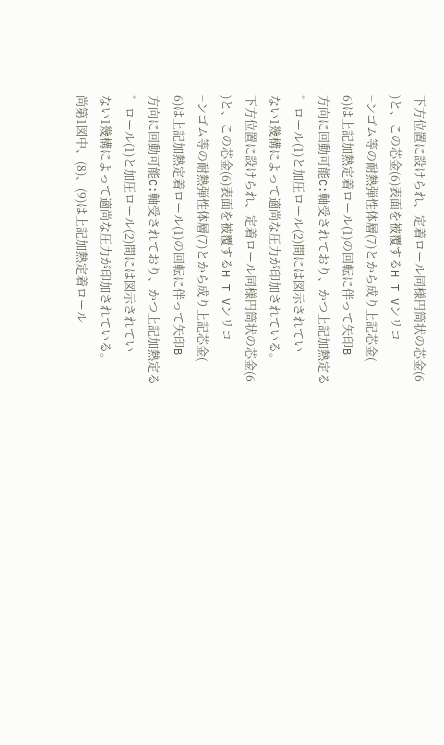下方位置に設けられ、定着ロール同様円筒状の芯金(6
)と、この芯金(6)表面を被覆するH T Vンリコ
−ンゴム等の耐熱弾性体層(7)とから成り上記芯金(
6)は上記加熱定着ロール(1)の回転に伴って矢印B
方向に回動可能C:軸受されており、かつ上記加熱定る
゛ロール(1)と加圧ロール(2)間には図示されてい
ない1幾構によって適尚な圧力が印加されている。
下方位置に設けられ、定着ロール同様円筒状の芯金(6
)と、この芯金(6)表面を被覆するH T Vンリコ
−ンゴム等の耐熱弾性体層(7)とから成り上記芯金(
6)は上記加熱定着ロール(1)の回転に伴って矢印B
方向に回動可能C:軸受されており、かつ上記加熱定る
゛ロール(1)と加圧ロール(2)間には図示されてい
ない1幾構によって適尚な圧力が印加されている。
尚第1図中、(8)、(9)は上記加熱定着ロール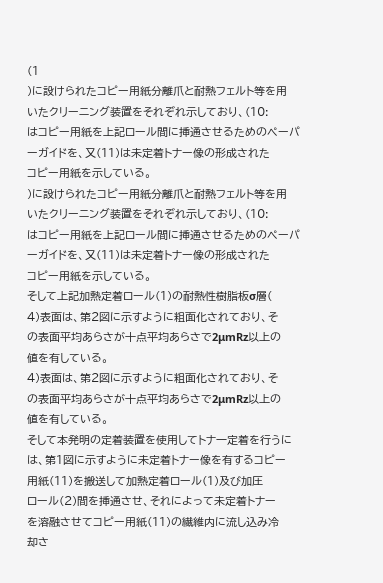(1
)に設けられたコピー用紙分離爪と耐熱フェルト等を用
いたクリーニング装置をそれぞれ示しており、(10:
はコピー用紙を上記ロール間に挿通させるためのペーパ
ーガイドを、又(11)は未定着トナー像の形成された
コピー用紙を示している。
)に設けられたコピー用紙分離爪と耐熱フェルト等を用
いたクリーニング装置をそれぞれ示しており、(10:
はコピー用紙を上記ロール間に挿通させるためのペーパ
ーガイドを、又(11)は未定着トナー像の形成された
コピー用紙を示している。
そして上記加熱定着ロール(1)の耐熱性樹脂板σ層(
4)表面は、第2図に示すように粗面化されており、そ
の表面平均あらさが十点平均あらさで2μmRz以上の
値を有している。
4)表面は、第2図に示すように粗面化されており、そ
の表面平均あらさが十点平均あらさで2μmRz以上の
値を有している。
そして本発明の定着装置を使用してトナ一定着を行うに
は、第1図に示すように未定着トナー像を有するコピー
用紙(11)を搬送して加熱定着ロール(1)及び加圧
ロール(2)間を挿通させ、それによって未定着トナー
を溶融させてコピー用紙(11)の繊維内に流し込み冷
却さ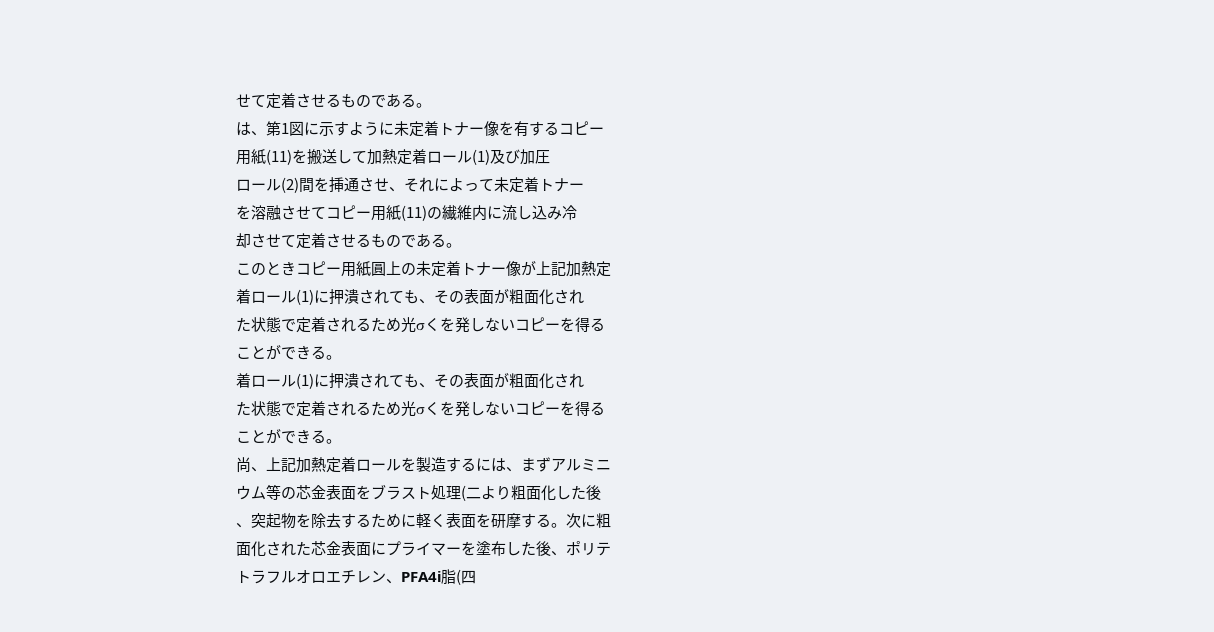せて定着させるものである。
は、第1図に示すように未定着トナー像を有するコピー
用紙(11)を搬送して加熱定着ロール(1)及び加圧
ロール(2)間を挿通させ、それによって未定着トナー
を溶融させてコピー用紙(11)の繊維内に流し込み冷
却させて定着させるものである。
このときコピー用紙圓上の未定着トナー像が上記加熱定
着ロール(1)に押潰されても、その表面が粗面化され
た状態で定着されるため光σくを発しないコピーを得る
ことができる。
着ロール(1)に押潰されても、その表面が粗面化され
た状態で定着されるため光σくを発しないコピーを得る
ことができる。
尚、上記加熱定着ロールを製造するには、まずアルミニ
ウム等の芯金表面をブラスト処理(二より粗面化した後
、突起物を除去するために軽く表面を研摩する。次に粗
面化された芯金表面にプライマーを塗布した後、ポリテ
トラフルオロエチレン、PFA4i脂(四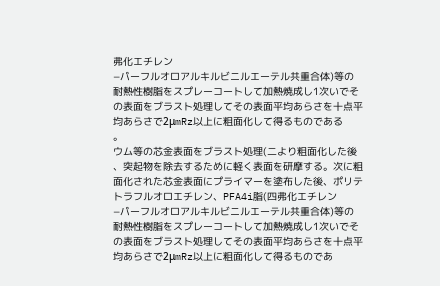弗化エチレン
−パーフルオロアルキルビニルエーテル共重合体)等の
耐熱性樹脂をスプレーコートして加熱焼成し1次いでそ
の表面をブラスト処理してその表面平均あらさを十点平
均あらさで2μmRz以上に粗面化して得るものである
。
ウム等の芯金表面をブラスト処理(二より粗面化した後
、突起物を除去するために軽く表面を研摩する。次に粗
面化された芯金表面にプライマーを塗布した後、ポリテ
トラフルオロエチレン、PFA4i脂(四弗化エチレン
−パーフルオロアルキルビニルエーテル共重合体)等の
耐熱性樹脂をスプレーコートして加熱焼成し1次いでそ
の表面をブラスト処理してその表面平均あらさを十点平
均あらさで2μmRz以上に粗面化して得るものであ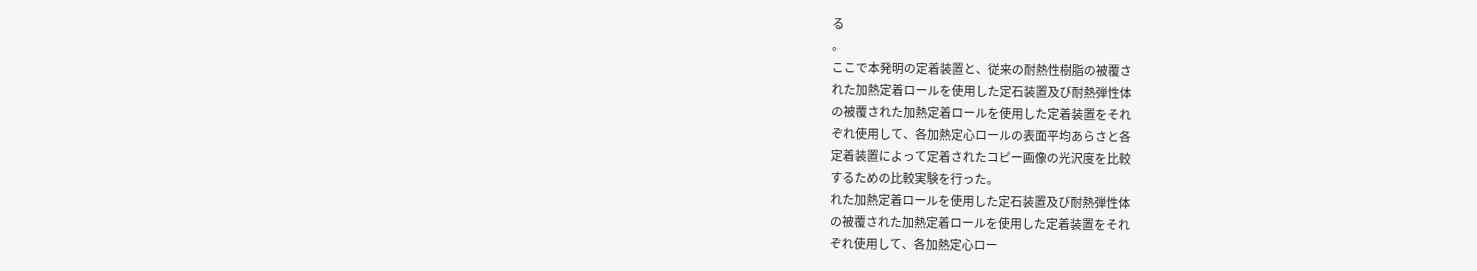る
。
ここで本発明の定着装置と、従来の耐熱性樹脂の被覆さ
れた加熱定着ロールを使用した定石装置及び耐熱弾性体
の被覆された加熱定着ロールを使用した定着装置をそれ
ぞれ使用して、各加熱定心ロールの表面平均あらさと各
定着装置によって定着されたコピー画像の光沢度を比較
するための比較実験を行った。
れた加熱定着ロールを使用した定石装置及び耐熱弾性体
の被覆された加熱定着ロールを使用した定着装置をそれ
ぞれ使用して、各加熱定心ロー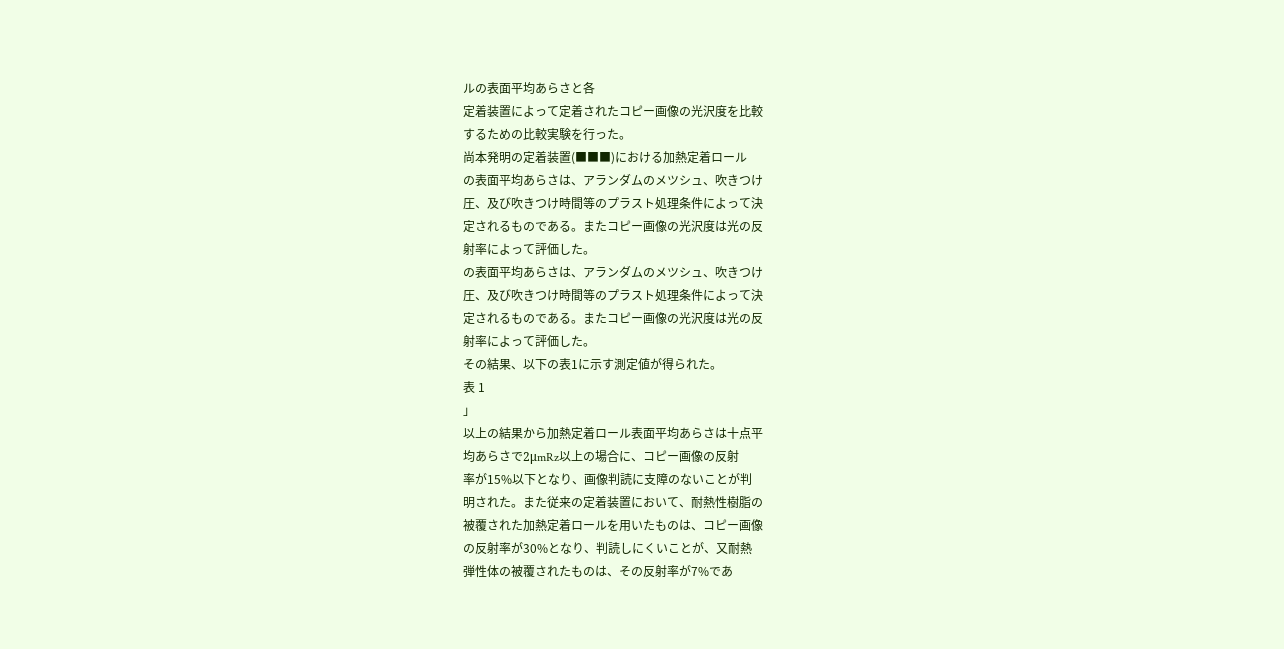ルの表面平均あらさと各
定着装置によって定着されたコピー画像の光沢度を比較
するための比較実験を行った。
尚本発明の定着装置(■■■)における加熱定着ロール
の表面平均あらさは、アランダムのメツシュ、吹きつけ
圧、及び吹きつけ時間等のプラスト処理条件によって決
定されるものである。またコピー画像の光沢度は光の反
射率によって評価した。
の表面平均あらさは、アランダムのメツシュ、吹きつけ
圧、及び吹きつけ時間等のプラスト処理条件によって決
定されるものである。またコピー画像の光沢度は光の反
射率によって評価した。
その結果、以下の表1に示す測定値が得られた。
表 1
」
以上の結果から加熱定着ロール表面平均あらさは十点平
均あらさで2μmRz以上の場合に、コピー画像の反射
率が15%以下となり、画像判読に支障のないことが判
明された。また従来の定着装置において、耐熱性樹脂の
被覆された加熱定着ロールを用いたものは、コピー画像
の反射率が30%となり、判読しにくいことが、又耐熱
弾性体の被覆されたものは、その反射率が7%であ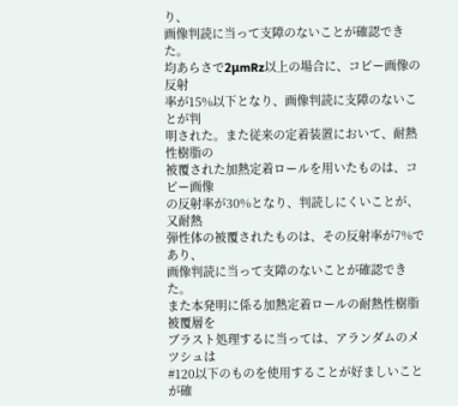り、
画像判読に当って支障のないことが確認できた。
均あらさで2μmRz以上の場合に、コピー画像の反射
率が15%以下となり、画像判読に支障のないことが判
明された。また従来の定着装置において、耐熱性樹脂の
被覆された加熱定着ロールを用いたものは、コピー画像
の反射率が30%となり、判読しにくいことが、又耐熱
弾性体の被覆されたものは、その反射率が7%であり、
画像判読に当って支障のないことが確認できた。
また本発明に係る加熱定着ロールの耐熱性樹脂被覆層を
ブラスト処理するに当っては、アランダムのメツシュは
#120以下のものを使用することが好ましいことが確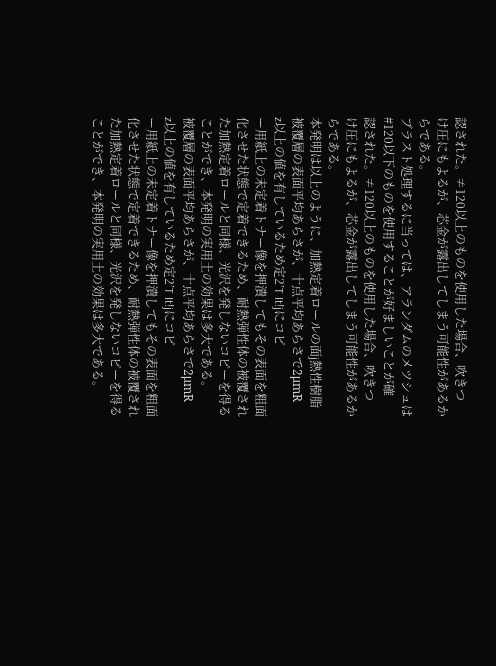認された。≠120以上のものを使用した場合、吹きつ
け圧にもよるが、芯金が露出してしまう可能性があるか
らである。
ブラスト処理するに当っては、アランダムのメツシュは
#120以下のものを使用することが好ましいことが確
認された。≠120以上のものを使用した場合、吹きつ
け圧にもよるが、芯金が露出してしまう可能性があるか
らである。
本発明は以上のように、加熱定着ロールの面j熱性樹脂
被覆層の表面平均あらさが、十点平均あらさで2μmR
z以上の値を有しているため定2’T It!jにコピ
ー用紙上の未定着トナー像を押潰してもその表面を粗面
化させた状態で定着できるため、耐熱弾性体の被覆され
た加熱定着ロールと同様、光沢を発しないコピーを得る
ことができ、本発明の実用土の効果は多大である。
被覆層の表面平均あらさが、十点平均あらさで2μmR
z以上の値を有しているため定2’T It!jにコピ
ー用紙上の未定着トナー像を押潰してもその表面を粗面
化させた状態で定着できるため、耐熱弾性体の被覆され
た加熱定着ロールと同様、光沢を発しないコピーを得る
ことができ、本発明の実用土の効果は多大である。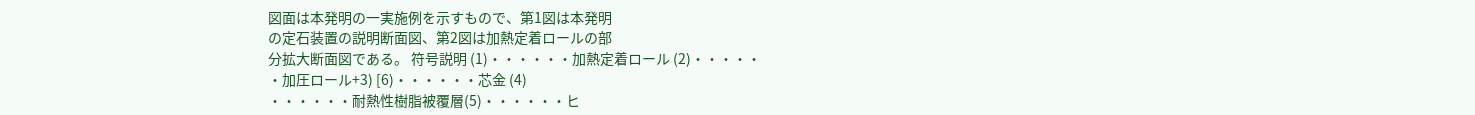図面は本発明の一実施例を示すもので、第1図は本発明
の定石装置の説明断面図、第2図は加熱定着ロールの部
分拡大断面図である。 符号説明 (1)・・・・・・加熱定着ロール (2)・・・・・
・加圧ロール+3) [6)・・・・・・芯金 (4)
・・・・・・耐熱性樹脂被覆層(5)・・・・・・ヒ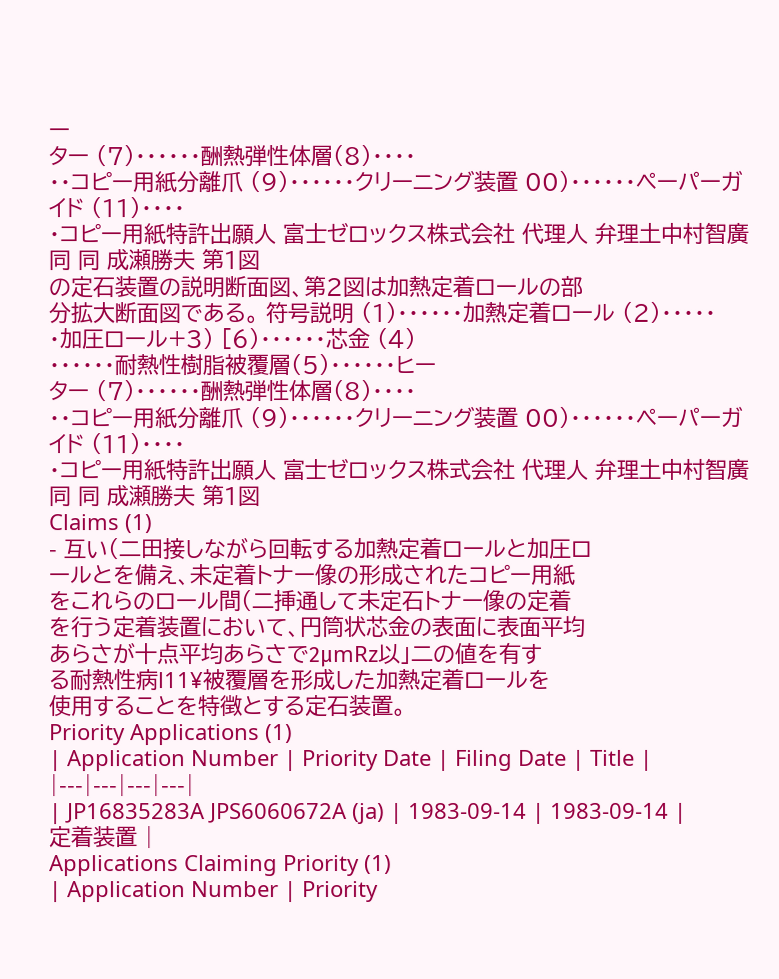ー
ター (7)・・・・・・酬熱弾性体層(8)・・・・
・・コピー用紙分離爪 (9)・・・・・・クリーニング装置 00)・・・・・・ペーパーガイド (11)・・・・
・コピー用紙特許出願人 富士ゼロックス株式会社 代理人 弁理土中村智廣 同 同 成瀬勝夫 第1図
の定石装置の説明断面図、第2図は加熱定着ロールの部
分拡大断面図である。 符号説明 (1)・・・・・・加熱定着ロール (2)・・・・・
・加圧ロール+3) [6)・・・・・・芯金 (4)
・・・・・・耐熱性樹脂被覆層(5)・・・・・・ヒー
ター (7)・・・・・・酬熱弾性体層(8)・・・・
・・コピー用紙分離爪 (9)・・・・・・クリーニング装置 00)・・・・・・ペーパーガイド (11)・・・・
・コピー用紙特許出願人 富士ゼロックス株式会社 代理人 弁理土中村智廣 同 同 成瀬勝夫 第1図
Claims (1)
- 互い(二田接しながら回転する加熱定着ロールと加圧ロ
ールとを備え、未定着トナー像の形成されたコピー用紙
をこれらのロール間(二挿通して未定石トナー像の定着
を行う定着装置において、円筒状芯金の表面に表面平均
あらさが十点平均あらさで2μmRz以」二の値を有す
る耐熱性病l11¥被覆層を形成した加熱定着ロールを
使用することを特徴とする定石装置。
Priority Applications (1)
| Application Number | Priority Date | Filing Date | Title |
|---|---|---|---|
| JP16835283A JPS6060672A (ja) | 1983-09-14 | 1983-09-14 | 定着装置 |
Applications Claiming Priority (1)
| Application Number | Priority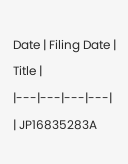Date | Filing Date | Title |
|---|---|---|---|
| JP16835283A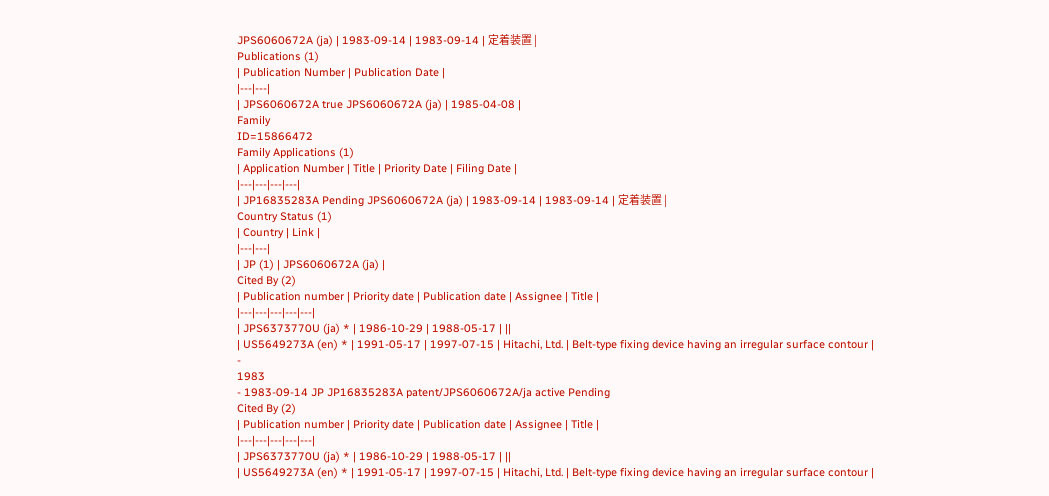JPS6060672A (ja) | 1983-09-14 | 1983-09-14 | 定着装置 |
Publications (1)
| Publication Number | Publication Date |
|---|---|
| JPS6060672A true JPS6060672A (ja) | 1985-04-08 |
Family
ID=15866472
Family Applications (1)
| Application Number | Title | Priority Date | Filing Date |
|---|---|---|---|
| JP16835283A Pending JPS6060672A (ja) | 1983-09-14 | 1983-09-14 | 定着装置 |
Country Status (1)
| Country | Link |
|---|---|
| JP (1) | JPS6060672A (ja) |
Cited By (2)
| Publication number | Priority date | Publication date | Assignee | Title |
|---|---|---|---|---|
| JPS6373770U (ja) * | 1986-10-29 | 1988-05-17 | ||
| US5649273A (en) * | 1991-05-17 | 1997-07-15 | Hitachi, Ltd. | Belt-type fixing device having an irregular surface contour |
-
1983
- 1983-09-14 JP JP16835283A patent/JPS6060672A/ja active Pending
Cited By (2)
| Publication number | Priority date | Publication date | Assignee | Title |
|---|---|---|---|---|
| JPS6373770U (ja) * | 1986-10-29 | 1988-05-17 | ||
| US5649273A (en) * | 1991-05-17 | 1997-07-15 | Hitachi, Ltd. | Belt-type fixing device having an irregular surface contour |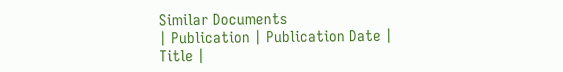Similar Documents
| Publication | Publication Date | Title |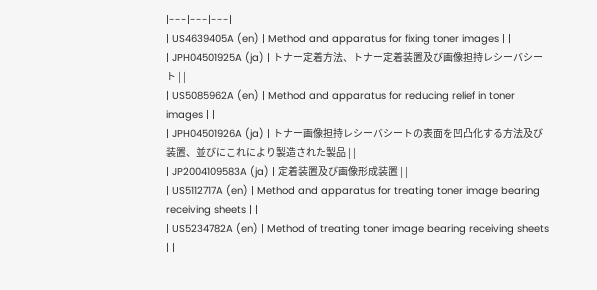|---|---|---|
| US4639405A (en) | Method and apparatus for fixing toner images | |
| JPH04501925A (ja) | トナー定着方法、トナー定着装置及び画像担持レシーバシート | |
| US5085962A (en) | Method and apparatus for reducing relief in toner images | |
| JPH04501926A (ja) | トナー画像担持レシーバシートの表面を凹凸化する方法及び装置、並びにこれにより製造された製品 | |
| JP2004109583A (ja) | 定着装置及び画像形成装置 | |
| US5112717A (en) | Method and apparatus for treating toner image bearing receiving sheets | |
| US5234782A (en) | Method of treating toner image bearing receiving sheets | |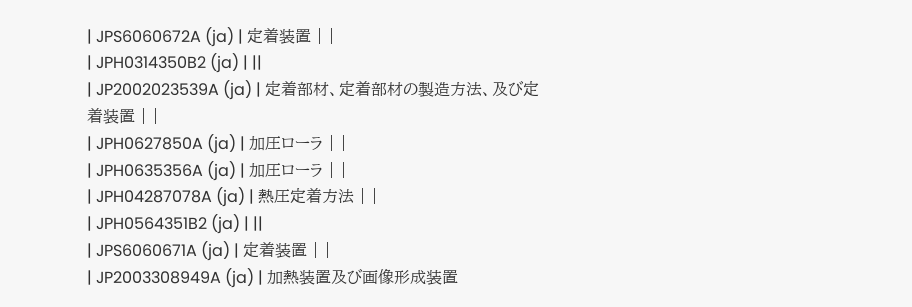| JPS6060672A (ja) | 定着装置 | |
| JPH0314350B2 (ja) | ||
| JP2002023539A (ja) | 定着部材、定着部材の製造方法、及び定着装置 | |
| JPH0627850A (ja) | 加圧ローラ | |
| JPH0635356A (ja) | 加圧ローラ | |
| JPH04287078A (ja) | 熱圧定着方法 | |
| JPH0564351B2 (ja) | ||
| JPS6060671A (ja) | 定着装置 | |
| JP2003308949A (ja) | 加熱装置及び画像形成装置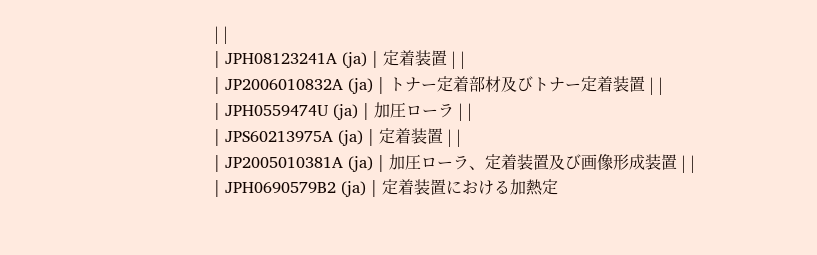| |
| JPH08123241A (ja) | 定着装置 | |
| JP2006010832A (ja) | トナー定着部材及びトナー定着装置 | |
| JPH0559474U (ja) | 加圧ローラ | |
| JPS60213975A (ja) | 定着装置 | |
| JP2005010381A (ja) | 加圧ローラ、定着装置及び画像形成装置 | |
| JPH0690579B2 (ja) | 定着装置における加熱定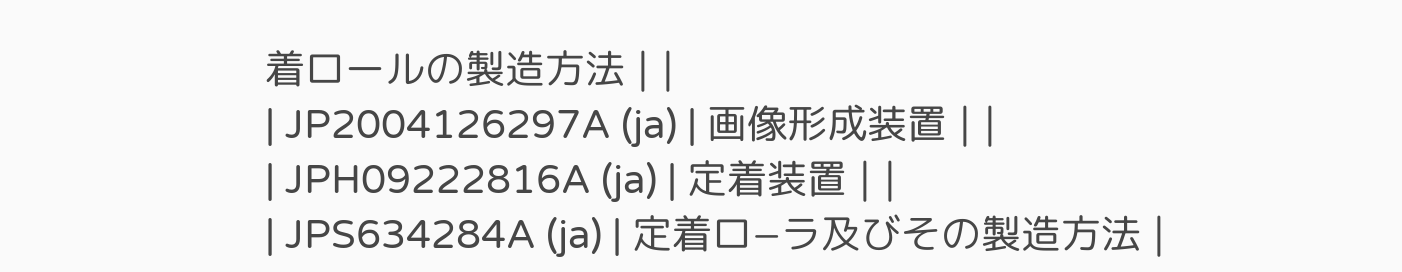着ロールの製造方法 | |
| JP2004126297A (ja) | 画像形成装置 | |
| JPH09222816A (ja) | 定着装置 | |
| JPS634284A (ja) | 定着ロ−ラ及びその製造方法 |